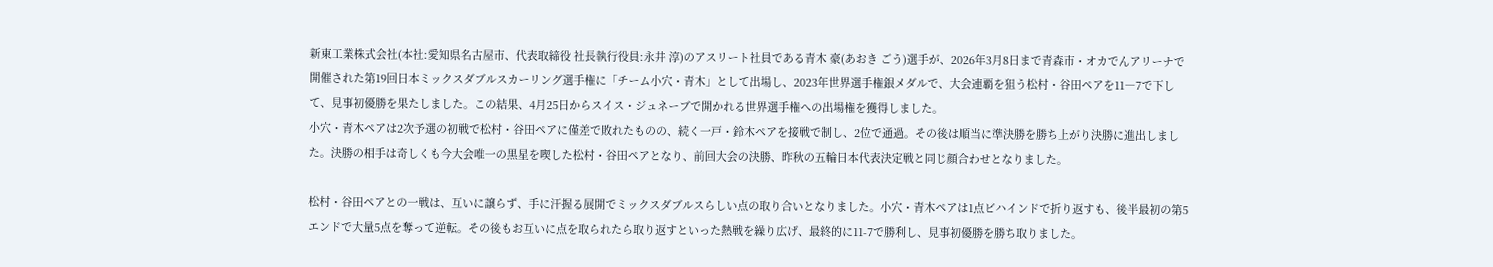新東工業株式会社(本社:愛知県名古屋市、代表取締役 社長執行役員:永井 淳)のアスリート社員である青木 豪(あおき ごう)選手が、2026年3月8日まで青森市・オカでんアリーナで開催された第19回日本ミックスダブルスカーリング選手権に「チーム小穴・青木」として出場し、2023年世界選手権銀メダルで、大会連覇を狙う松村・谷田ペアを11―7で下して、見事初優勝を果たしました。この結果、4月25日からスイス・ジュネーブで開かれる世界選手権への出場権を獲得しました。
小穴・青木ペアは2次予選の初戦で松村・谷田ペアに僅差で敗れたものの、続く一戸・鈴木ペアを接戦で制し、2位で通過。その後は順当に準決勝を勝ち上がり決勝に進出しました。決勝の相手は奇しくも今大会唯一の黒星を喫した松村・谷田ペアとなり、前回大会の決勝、昨秋の五輪日本代表決定戦と同じ顔合わせとなりました。

松村・谷田ペアとの一戦は、互いに譲らず、手に汗握る展開でミックスダブルスらしい点の取り合いとなりました。小穴・青木ペアは1点ビハインドで折り返すも、後半最初の第5エンドで大量5点を奪って逆転。その後もお互いに点を取られたら取り返すといった熱戦を繰り広げ、最終的に11-7で勝利し、見事初優勝を勝ち取りました。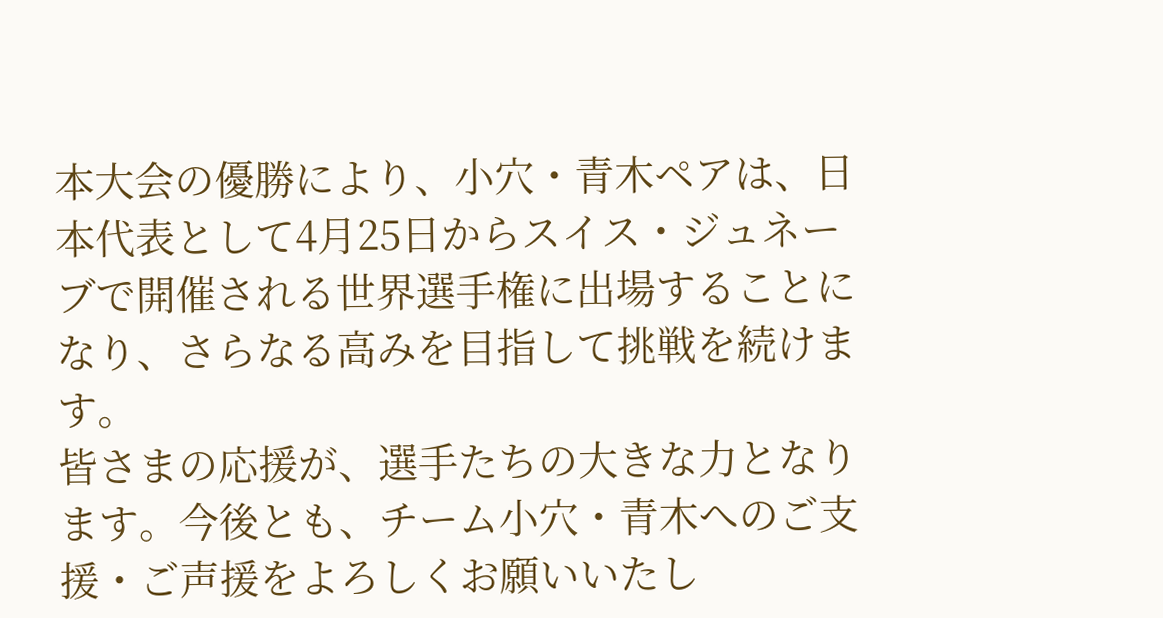本大会の優勝により、小穴・青木ペアは、日本代表として4月25日からスイス・ジュネーブで開催される世界選手権に出場することになり、さらなる高みを目指して挑戦を続けます。
皆さまの応援が、選手たちの大きな力となります。今後とも、チーム小穴・青木へのご支援・ご声援をよろしくお願いいたし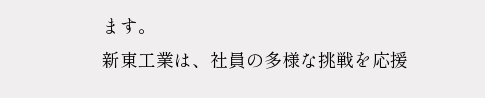ます。
新東工業は、社員の多様な挑戦を応援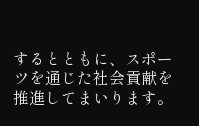するとともに、スポーツを通じた社会貢献を推進してまいります。